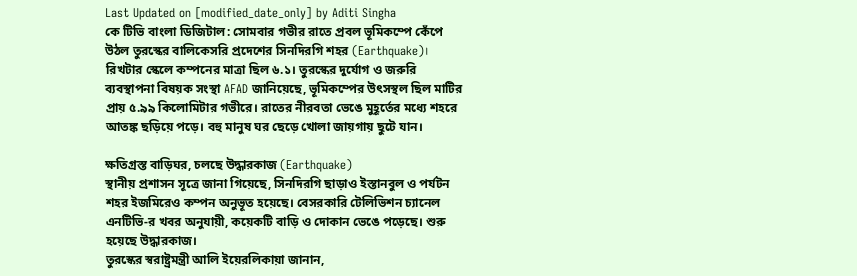Last Updated on [modified_date_only] by Aditi Singha
কে টিভি বাংলা ডিজিটাল: সোমবার গভীর রাতে প্রবল ভূমিকম্পে কেঁপে উঠল তুরস্কের বালিকেসরি প্রদেশের সিনদিরগি শহর (Earthquake)। রিখটার স্কেলে কম্পনের মাত্রা ছিল ৬.১। তুরস্কের দুর্যোগ ও জরুরি ব্যবস্থাপনা বিষয়ক সংস্থা AFAD জানিয়েছে, ভূমিকম্পের উৎসস্থল ছিল মাটির প্রায় ৫.৯৯ কিলোমিটার গভীরে। রাতের নীরবতা ভেঙে মুহূর্তের মধ্যে শহরে আতঙ্ক ছড়িয়ে পড়ে। বহু মানুষ ঘর ছেড়ে খোলা জায়গায় ছুটে যান।

ক্ষতিগ্রস্ত বাড়িঘর, চলছে উদ্ধারকাজ (Earthquake)
স্থানীয় প্রশাসন সূত্রে জানা গিয়েছে, সিনদিরগি ছাড়াও ইস্তানবুল ও পর্যটন শহর ইজমিরেও কম্পন অনুভূত হয়েছে। বেসরকারি টেলিভিশন চ্যানেল এনটিভি-র খবর অনুযায়ী, কয়েকটি বাড়ি ও দোকান ভেঙে পড়েছে। শুরু হয়েছে উদ্ধারকাজ।
তুরস্কের স্বরাষ্ট্রমন্ত্রী আলি ইয়েরলিকায়া জানান,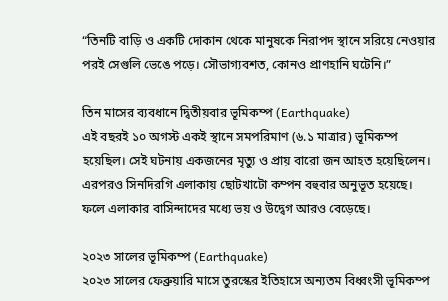“তিনটি বাড়ি ও একটি দোকান থেকে মানুষকে নিরাপদ স্থানে সরিয়ে নেওয়ার পরই সেগুলি ভেঙে পড়ে। সৌভাগ্যবশত, কোনও প্রাণহানি ঘটেনি।”

তিন মাসের ব্যবধানে দ্বিতীয়বার ভূমিকম্প (Earthquake)
এই বছরই ১০ অগস্ট একই স্থানে সমপরিমাণ (৬.১ মাত্রার) ভূমিকম্প হয়েছিল। সেই ঘটনায় একজনের মৃত্যু ও প্রায় বারো জন আহত হয়েছিলেন। এরপরও সিনদিরগি এলাকায় ছোটখাটো কম্পন বহুবার অনুভূত হয়েছে। ফলে এলাকার বাসিন্দাদের মধ্যে ভয় ও উদ্বেগ আরও বেড়েছে।

২০২৩ সালের ভূমিকম্প (Earthquake)
২০২৩ সালের ফেব্রুয়ারি মাসে তুরস্কের ইতিহাসে অন্যতম বিধ্বংসী ভূমিকম্প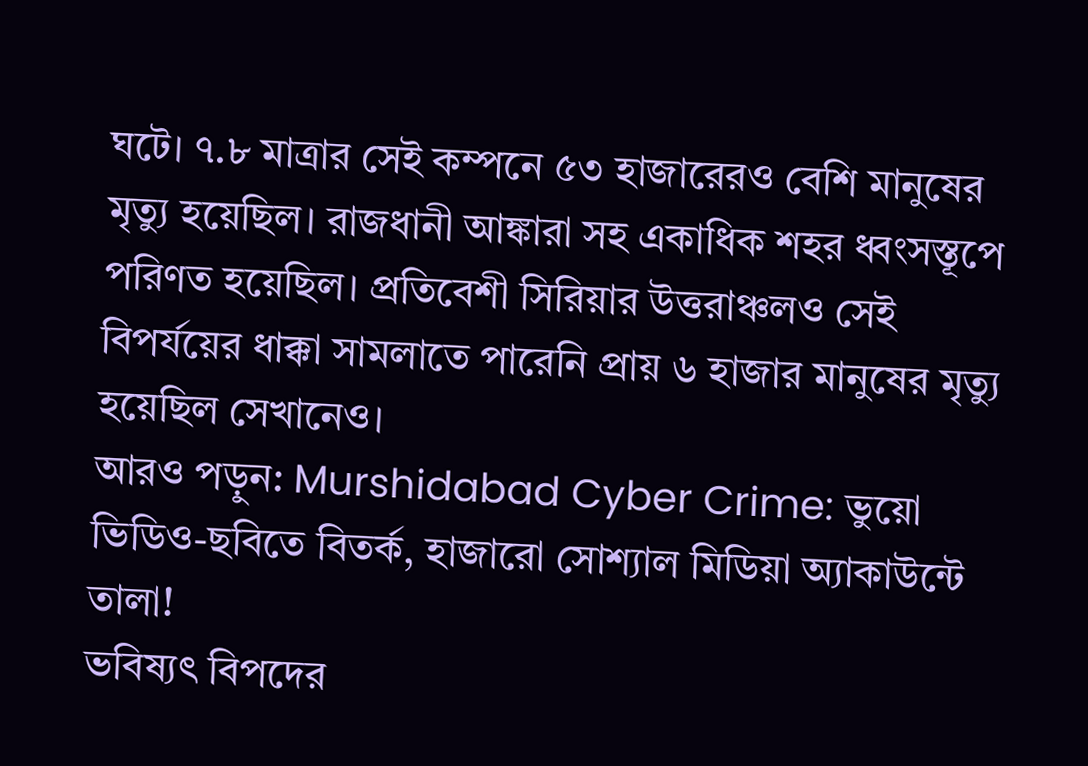ঘটে। ৭.৮ মাত্রার সেই কম্পনে ৫৩ হাজারেরও বেশি মানুষের মৃত্যু হয়েছিল। রাজধানী আঙ্কারা সহ একাধিক শহর ধ্বংসস্তূপে পরিণত হয়েছিল। প্রতিবেশী সিরিয়ার উত্তরাঞ্চলও সেই বিপর্যয়ের ধাক্কা সামলাতে পারেনি প্রায় ৬ হাজার মানুষের মৃত্যু হয়েছিল সেখানেও।
আরও পড়ুন: Murshidabad Cyber Crime: ভুয়ো ভিডিও-ছবিতে বিতর্ক, হাজারো সোশ্যাল মিডিয়া অ্যাকাউন্টে তালা!
ভবিষ্যৎ বিপদের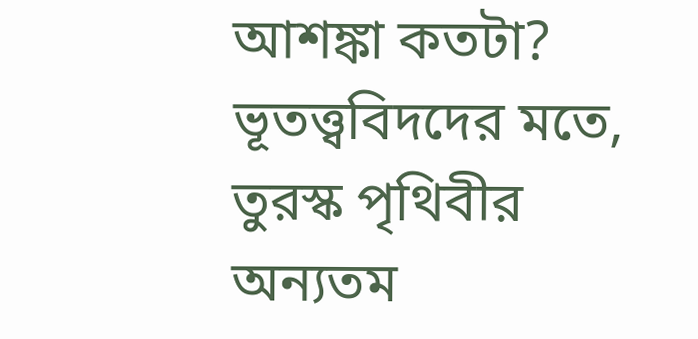আশঙ্কা কতটা?
ভূতত্ত্ববিদদের মতে, তুরস্ক পৃথিবীর অন্যতম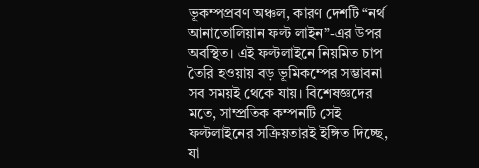ভূকম্পপ্রবণ অঞ্চল, কারণ দেশটি “নর্থ আনাতোলিয়ান ফল্ট লাইন”-এর উপর অবস্থিত। এই ফল্টলাইনে নিয়মিত চাপ তৈরি হওয়ায় বড় ভূমিকম্পের সম্ভাবনা সব সময়ই থেকে যায়। বিশেষজ্ঞদের মতে, সাম্প্রতিক কম্পনটি সেই ফল্টলাইনের সক্রিয়তারই ইঙ্গিত দিচ্ছে, যা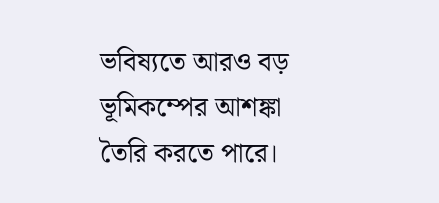ভবিষ্যতে আরও বড় ভূমিকম্পের আশঙ্কা তৈরি করতে পারে।